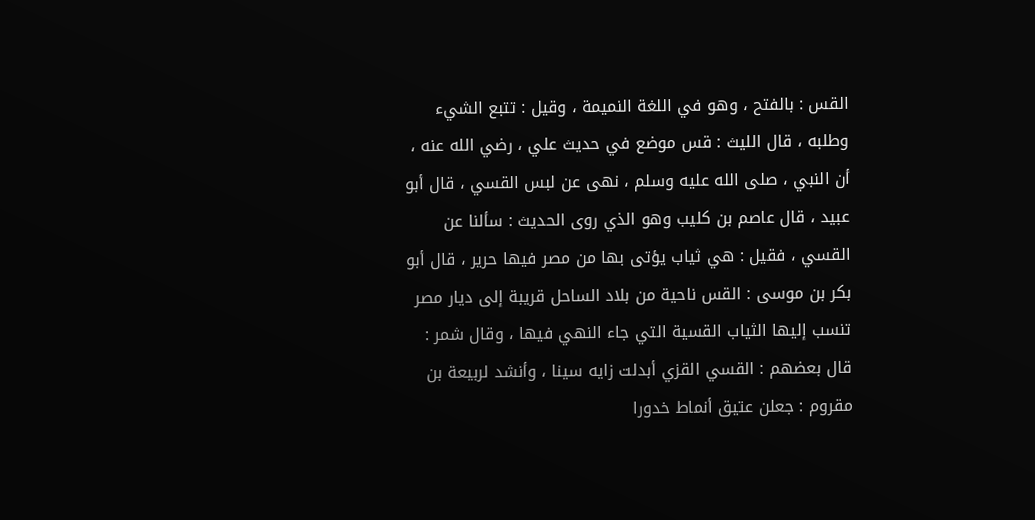القس : بالفتح ، وهو في اللغة النميمة ، وقيل : تتبع الشيء وطلبه ، قال الليث : قس موضع في حديث علي ، رضي الله عنه ، أن النبي ، صلى الله عليه وسلم ، نهى عن لبس القسي ، قال أبو عبيد ، قال عاصم بن كليب وهو الذي روى الحديث : سألنا عن القسي ، فقيل : هي ثياب يؤتى بها من مصر فيها حرير ، قال أبو بكر بن موسى : القس ناحية من بلاد الساحل قريبة إلى ديار مصر تنسب إليها الثياب القسية التي جاء النهي فيها ، وقال شمر : قال بعضهم : القسي القزي أبدلت زايه سينا ، وأنشد لربيعة بن مقروم : جعلن عتيق أنماط خدورا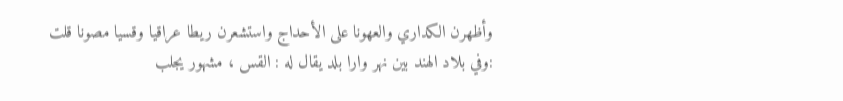وأظهرن الكداري والعهونا على الأحداج واستشعرن ريطا عراقيا وقسيا مصونا قلت :وفي بلاد الهند بين نهر وارا بلد يقال له : القس ، مشهور يجلب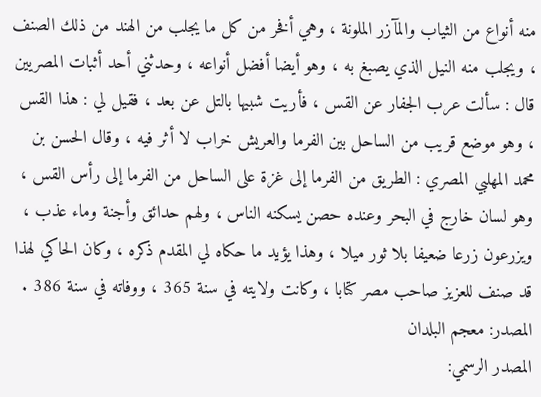منه أنواع من الثياب والمآزر الملونة ، وهي أفخر من كل ما يجلب من الهند من ذلك الصنف ، ويجلب منه النيل الذي يصبغ به ، وهو أيضا أفضل أنواعه ، وحدثني أحد أثبات المصريين قال : سألت عرب الجفار عن القس ، فأريت شبيها بالتل عن بعد ، فقيل لي : هذا القس ، وهو موضع قريب من الساحل بين الفرما والعريش خراب لا أثر فيه ، وقال الحسن بن محمد المهلبي المصري : الطريق من الفرما إلى غزة على الساحل من الفرما إلى رأس القس ، وهو لسان خارج في البحر وعنده حصن يسكنه الناس ، ولهم حدائق وأجنة وماء عذب ، ويزرعون زرعا ضعيفا بلا ثور ميلا ، وهذا يؤيد ما حكاه لي المقدم ذكره ، وكان الحاكي لهذا قد صنف للعزيز صاحب مصر كتابا ، وكانت ولايته في سنة 365 ، ووفاته في سنة 386 .
المصدر: معجم البلدان
المصدر الرسمي: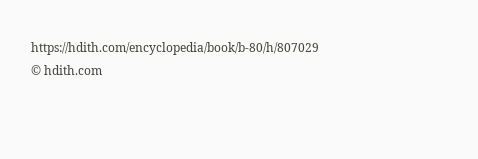https://hdith.com/encyclopedia/book/b-80/h/807029
© hdith.com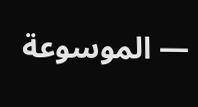— الموسوعة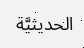الحديثيَّة